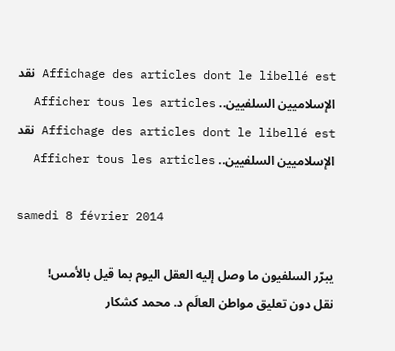Affichage des articles dont le libellé est نقد الإسلاميين السلفيين.. Afficher tous les articles
Affichage des articles dont le libellé est نقد الإسلاميين السلفيين.. Afficher tous les articles

samedi 8 février 2014

يبرّر السلفيون ما وصل إليه العقل اليوم بما قيل بالأمس! نقل دون تعليق مواطن العالَم د. محمد كشكار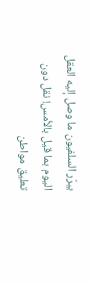يبرّر السلفيون ما وصل إليه العقل اليوم بما قيل بالأمس! نقل دون تعليق مواطن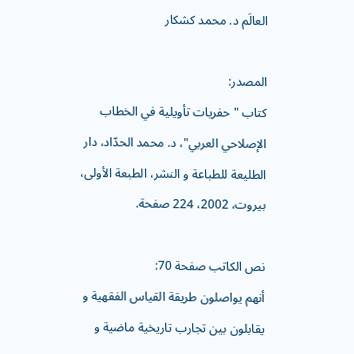العالَم د. محمد كشكار

المصدر:
كتاب "حفريات تأويلية في الخطاب الإصلاحي العربي"، د. محمد الحدّاد، دار الطليعة للطباعة و النشر، الطبعة الأولى، بيروت، 2002، 224 صفحة.

نص الكاتب صفحة 70:
أنهم يواصلون طريقة القياس الفقهية و يقابلون بين تجارب تاريخية ماضية و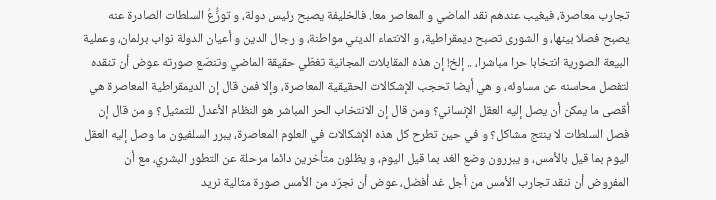تجارب معاصرة، فيغيب عندهم نقد الماضي و المعاصر معا. فالخليفة يصبح رئيس دولة، و توزُّعُ السلطات الصادرة عنه يصبح فصلا بينها، و الشورى تصبح ديمقراطية، و الانتماء الديني مواطنة، و رجال الدين و أعيان الدولة نواب برلمان، وعملية البيعة الصورية انتخابا حرا مباشرا، .. إلخ! إن هذه المقابلات المجانية تغطّي حقيقة الماضي وتنصّع صورته عوض أن تنقده لتفصل محاسنه عن مساوئه، و هي أيضا تحجب الإشكالات الحقيقية المعاصرة، وإلا فمن قال إن الديمقراطية المعاصرة هي أقصى ما يمكن أن يصل إليه العقل الإنساني؟ ومن قال إن الانتخاب الحر المباشر هو النظام الأعدل للتمثيل؟ و من قال إن فصل السلطات لا ينتج مشاكل؟ و في حين تطرح كل هذه الإشكالات في العلوم المعاصرة، يبرر السلفيون ما وصل إليه العقل اليوم بما قيل بالأمس، و يبررون وضع الغد بما قيل اليوم، و يظلون متأخرين دائما مرحلة عن التطور البشري، مع أن المفروض أن ننقد تجارب الأمس من أجل غد أفضل، عوض أن نجرّد من الأمس صورة مثالية نريد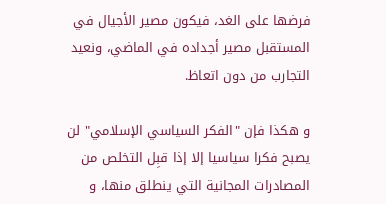فرضها على الغد، فيكون مصير الأجيال في المستقبل مصير أجداده في الماضي، ونعيد التجارب من دون اتعاظ.

و هكذا فإن "الفكر السياسي الإسلامي" لن يصبح فكرا سياسيا إلا إذا قبِل التخلص من المصادرات المجانية التي ينطلق منها، و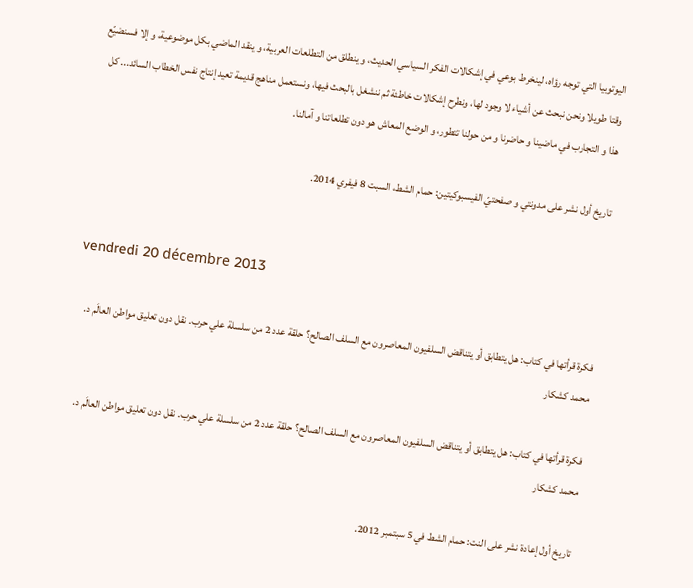اليوتوبيا التي توجه رؤاه، لينخرط بوعي في إشكالات الفكر السياسي الحديث، و ينطلق من التطلعات العربية، و ينقد الماضي بكل موضوعية، و إلا فسنضيّع وقتا طويلا ونحن نبحث عن أشياء لا وجود لها، ونطرح إشكالات خاطئة ثم ننشغل بالبحث فيها، ونستعمل مناهج قديمة تعيد إنتاج نفس الخطاب السائد... كل هذا و التجارب في ماضينا و حاضرنا و من حولنا تتطور، و الوضع المعاش هو دون تطلعاتنا و آمالنا.

تاريخ أول نشر على مدونتي و صفحتيّ الفيسبوكيتين: حمام الشط، السبت 8 فيفري 2014.


vendredi 20 décembre 2013

فكرة قرأتها في كتاب: هل يتطابق أو يتناقض السلفيون المعاصرون مع السلف الصالح؟ حلقة عدد 2 من سلسلة علي حرب. نقل دون تعليق مواطن العالَم د. محمد كشكار

فكرة قرأتها في كتاب: هل يتطابق أو يتناقض السلفيون المعاصرون مع السلف الصالح؟ حلقة عدد 2 من سلسلة علي حرب. نقل دون تعليق مواطن العالَم د. محمد كشكار

تاريخ أول إعادة نشر على النت: حمام الشط في 5 سبتمبر 2012.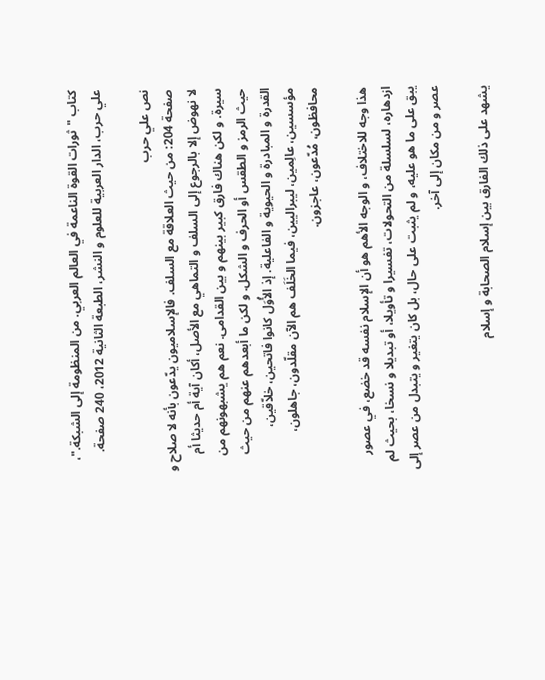كتاب "ثورات القوة الناعمة في العالم العربي. من المنظومة إلى الشبكة."، علي حرب، الدار العربية للعلوم و النشر، الطبعة الثانية 2012، 240 صفحة.

نص علي حرب
صفحة 204: من حيث العلاقة مع السلف. فالإسلاميون يدّعون بأنه لا صلاح و لا نهوض إلا بالرجوع إلى السلف و التماهي مع الأصل، أكان آية أم حديثا أم سيرة. و لكن هناك فارق كبير بينهم و بين القدامى. نعم هم يشبهونهم من حيث الرمز و الطقس أو الحرف و الشكل. و لكن ما أبعدهم عنهم من حيث القدرة و المبادرة و الحيوية و الفاعلية. إذ الأُوَل كانوا فاتحين، خلاّقين، مؤسسين، عالِمين، ليبراليين، فيما الخَلَف هم الآن مقلّدون، جاهلون، محافظون، مُدّعون، عاجزون.

هذا وجه للاختلاف، و الوجه الأهم هو أن الإسلام نفسه قد خضع، في عصور ازدهاره، لسلسلة من التحولات، تفسيرا و تأويلا، أو تبديلا و نسخا، بحيث لم يبق على ما هو عليه، و لم يثبت على حال، بل كان يتغير و يتبدل من عصر إلى عصر و من مكان إلى آخر.

يشهد على ذلك الفارق بين إسلام الصحابة و إسلام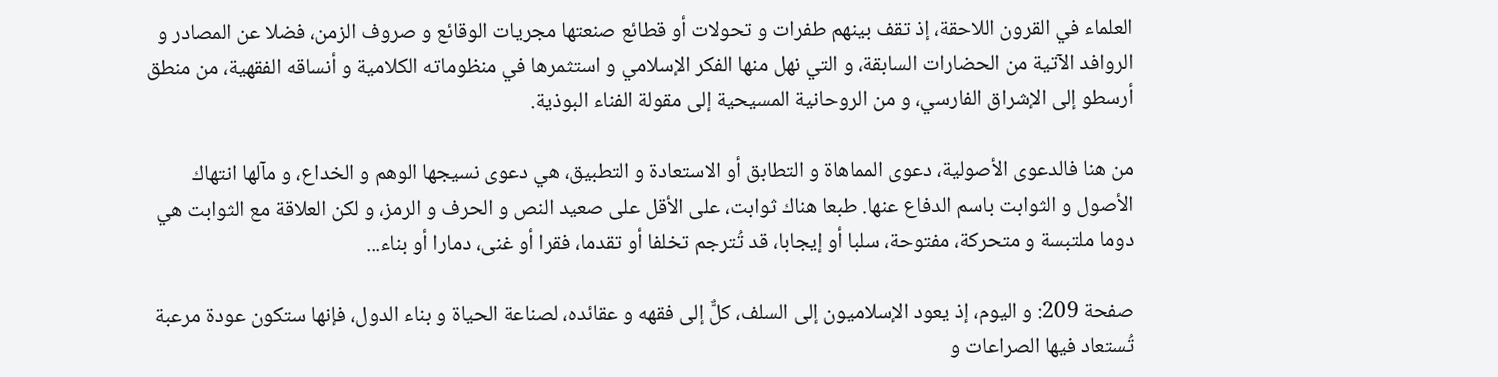العلماء في القرون اللاحقة، إذ تقف بينهم طفرات و تحولات أو قطائع صنعتها مجريات الوقائع و صروف الزمن، فضلا عن المصادر و الروافد الآتية من الحضارات السابقة، و التي نهل منها الفكر الإسلامي و استثمرها في منظوماته الكلامية و أنساقه الفقهية، من منطق أرسطو إلى الإشراق الفارسي، و من الروحانية المسيحية إلى مقولة الفناء البوذية.

من هنا فالدعوى الأصولية، دعوى المماهاة و التطابق أو الاستعادة و التطبيق، هي دعوى نسيجها الوهم و الخداع، و مآلها انتهاك الأصول و الثوابت باسم الدفاع عنها. طبعا هناك ثوابت، على الأقل على صعيد النص و الحرف و الرمز، و لكن العلاقة مع الثوابت هي دوما ملتبسة و متحركة، مفتوحة، سلبا أو إيجابا، قد تُترجم تخلفا أو تقدما، فقرا أو غنى، دمارا أو بناء...

صفحة 209: و اليوم، إذ يعود الإسلاميون إلى السلف، كلٌّ إلى فقهه و عقائده، لصناعة الحياة و بناء الدول، فإنها ستكون عودة مرعبة تُستعاد فيها الصراعات و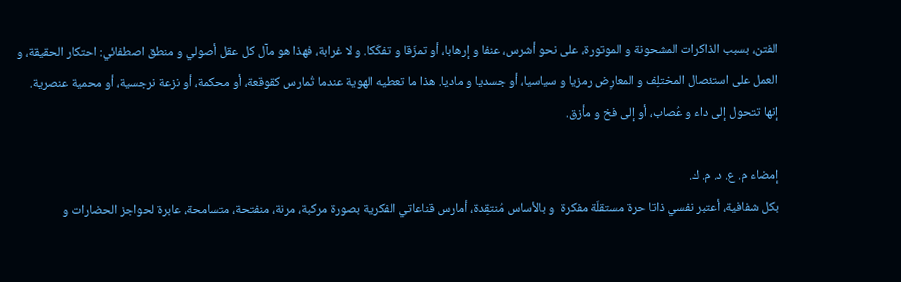الفتن، بسبب الذاكرات المشحونة و الموتورة، على نحو أشرس، عنفا و إرهابا، أو تمزّقا و تفكّكا. و لا غرابة، فهذا هو مآل كل عقل أصولي و منطق اصطفائي: احتكار الحقيقة، و العمل على استئصال المختلِف و المعارِض رمزيا و سياسيا، أو جسديا و ماديا. هذا ما تعطيه الهوية عندما تُمارس كقوقعة، أو محكمة، أو نزعة نرجسية، أو محمية عنصرية. إنها تتحول إلى داء و عُصاب، أو إلى فخ و مأزق.

إمضاء م. ع. د. م. ك.
بكل شفافية، أعتبر نفسي ذاتا حرة مستقلّة مفكرة  و بالأساس مُنتقِدة، أمارس قناعاتي الفكرية بصورة مركبة، مرنة، منفتحة، متسامحة، عابرة لحواجز الحضارات و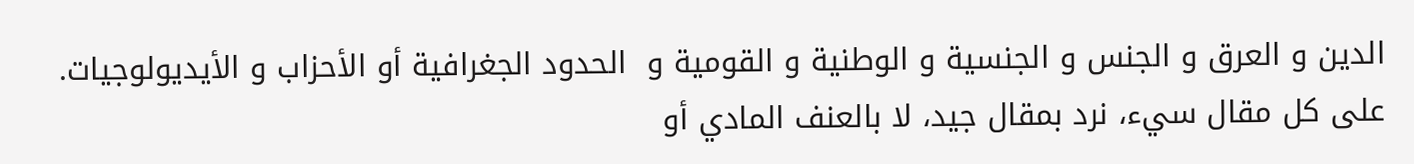الدين و العرق و الجنس و الجنسية و الوطنية و القومية و  الحدود الجغرافية أو الأحزاب و الأيديولوجيات.
على كل مقال سيء، نرد بمقال جيد، لا بالعنف المادي أو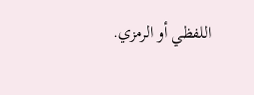اللفظي أو الرمزي.